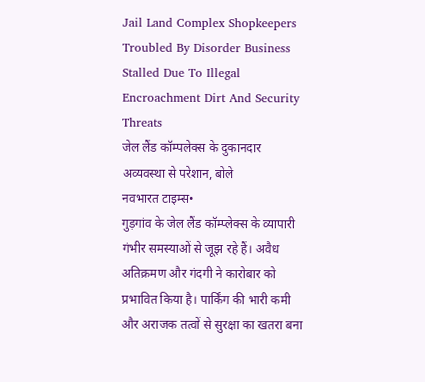Jail Land Complex Shopkeepers Troubled By Disorder Business Stalled Due To Illegal Encroachment Dirt And Security Threats
जेल लैंड कॉम्पलेक्स के दुकानदार अव्यवस्था से परेशान, बोले
नवभारत टाइम्स•
गुड़गांव के जेल लैंड कॉम्प्लेक्स के व्यापारी गंभीर समस्याओं से जूझ रहे हैं। अवैध अतिक्रमण और गंदगी ने कारोबार को प्रभावित किया है। पार्किंग की भारी कमी और अराजक तत्वों से सुरक्षा का खतरा बना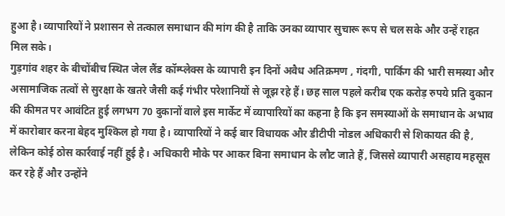हुआ है। व्यापारियों ने प्रशासन से तत्काल समाधान की मांग की है ताकि उनका व्यापार सुचारू रूप से चल सके और उन्हें राहत मिल सके।
गुड़गांव शहर के बीचोंबीच स्थित जेल लैंड कॉम्प्लेक्स के व्यापारी इन दिनों अवैध अतिक्रमण , गंदगी, पार्किंग की भारी समस्या और असामाजिक तत्वों से सुरक्षा के खतरे जैसी कई गंभीर परेशानियों से जूझ रहे हैं। छह साल पहले करीब एक करोड़ रुपये प्रति दुकान की कीमत पर आवंटित हुई लगभग 70 दुकानों वाले इस मार्केट में व्यापारियों का कहना है कि इन समस्याओं के समाधान के अभाव में कारोबार करना बेहद मुश्किल हो गया है। व्यापारियों ने कई बार विधायक और डीटीपी नोडल अधिकारी से शिकायत की है, लेकिन कोई ठोस कार्रवाई नहीं हुई है। अधिकारी मौके पर आकर बिना समाधान के लौट जाते हैं, जिससे व्यापारी असहाय महसूस कर रहे हैं और उन्होंने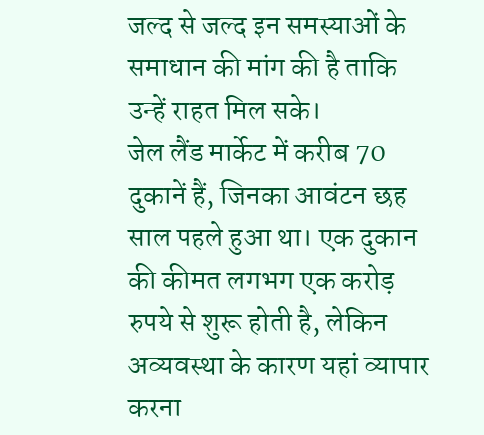जल्द से जल्द इन समस्याओं के समाधान की मांग की है ताकि उन्हें राहत मिल सके।
जेल लैंड मार्केट में करीब 70 दुकानें हैं, जिनका आवंटन छह साल पहले हुआ था। एक दुकान की कीमत लगभग एक करोड़ रुपये से शुरू होती है, लेकिन अव्यवस्था के कारण यहां व्यापार करना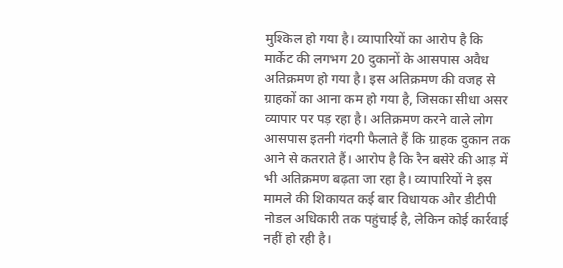मुश्किल हो गया है। व्यापारियों का आरोप है कि मार्केट की लगभग 20 दुकानों के आसपास अवैध अतिक्रमण हो गया है। इस अतिक्रमण की वजह से ग्राहकों का आना कम हो गया है, जिसका सीधा असर व्यापार पर पड़ रहा है। अतिक्रमण करने वाले लोग आसपास इतनी गंदगी फैलाते हैं कि ग्राहक दुकान तक आने से कतराते हैं। आरोप है कि रैन बसेरे की आड़ में भी अतिक्रमण बढ़ता जा रहा है। व्यापारियों ने इस मामले की शिकायत कई बार विधायक और डीटीपी नोडल अधिकारी तक पहुंचाई है, लेकिन कोई कार्रवाई नहीं हो रही है।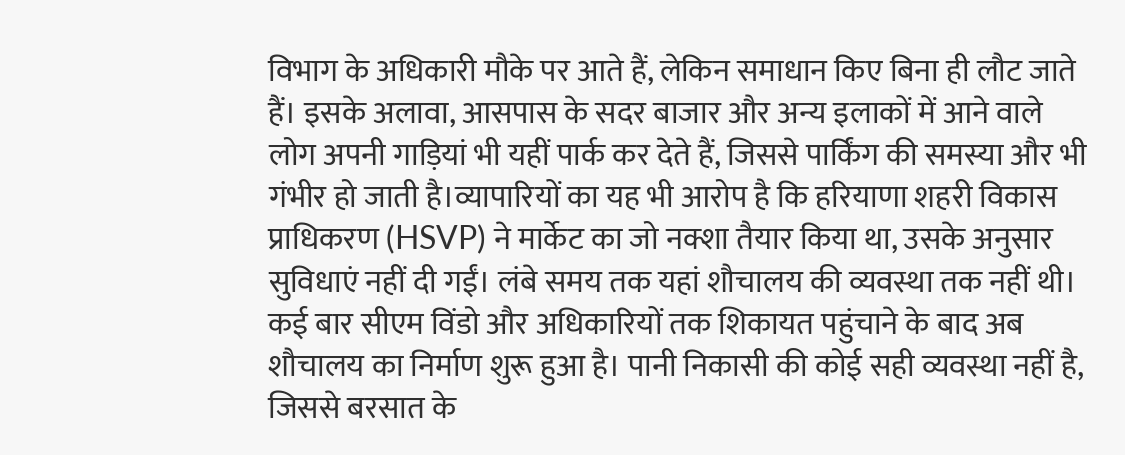विभाग के अधिकारी मौके पर आते हैं, लेकिन समाधान किए बिना ही लौट जाते हैं। इसके अलावा, आसपास के सदर बाजार और अन्य इलाकों में आने वाले लोग अपनी गाड़ियां भी यहीं पार्क कर देते हैं, जिससे पार्किंग की समस्या और भी गंभीर हो जाती है।व्यापारियों का यह भी आरोप है कि हरियाणा शहरी विकास प्राधिकरण (HSVP) ने मार्केट का जो नक्शा तैयार किया था, उसके अनुसार सुविधाएं नहीं दी गईं। लंबे समय तक यहां शौचालय की व्यवस्था तक नहीं थी। कई बार सीएम विंडो और अधिकारियों तक शिकायत पहुंचाने के बाद अब शौचालय का निर्माण शुरू हुआ है। पानी निकासी की कोई सही व्यवस्था नहीं है, जिससे बरसात के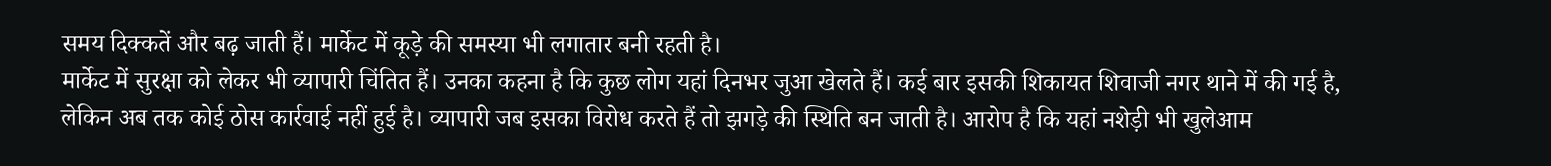समय दिक्कतें और बढ़ जाती हैं। मार्केट में कूड़े की समस्या भी लगातार बनी रहती है।
मार्केट में सुरक्षा को लेकर भी व्यापारी चिंतित हैं। उनका कहना है कि कुछ लोग यहां दिनभर जुआ खेलते हैं। कई बार इसकी शिकायत शिवाजी नगर थाने में की गई है, लेकिन अब तक कोई ठोस कार्रवाई नहीं हुई है। व्यापारी जब इसका विरोध करते हैं तो झगड़े की स्थिति बन जाती है। आरोप है कि यहां नशेड़ी भी खुलेआम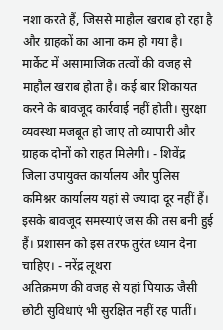नशा करते हैं, जिससे माहौल खराब हो रहा है और ग्राहकों का आना कम हो गया है।
मार्केट में असामाजिक तत्वों की वजह से माहौल खराब होता है। कई बार शिकायत करने के बावजूद कार्रवाई नहीं होती। सुरक्षा व्यवस्था मजबूत हो जाए तो व्यापारी और ग्राहक दोनों को राहत मिलेगी। - शिवेंद्र
जिला उपायुक्त कार्यालय और पुलिस कमिश्नर कार्यालय यहां से ज्यादा दूर नहीं हैं। इसके बावजूद समस्याएं जस की तस बनी हुई हैं। प्रशासन को इस तरफ तुरंत ध्यान देना चाहिए। - नरेंद्र लूथरा
अतिक्रमण की वजह से यहां पियाऊ जैसी छोटी सुविधाएं भी सुरक्षित नहीं रह पातीं।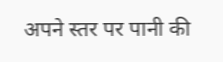अपने स्तर पर पानी की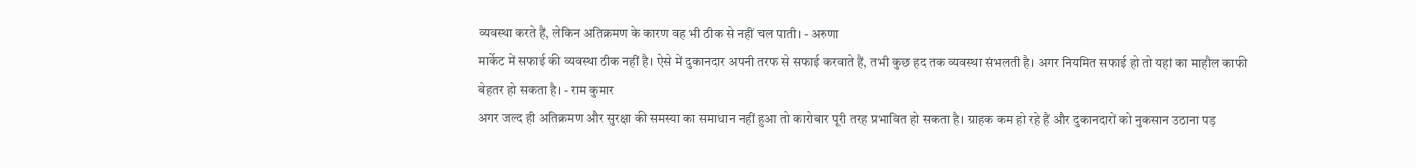व्यवस्था करते हैं, लेकिन अतिक्रमण के कारण वह भी ठीक से नहीं चल पाती। - अरुणा
मार्केट में सफाई की व्यवस्था ठीक नहीं है। ऐसे में दुकानदार अपनी तरफ से सफाई करवाते हैं, तभी कुछ हद तक व्यवस्था संभलती है। अगर नियमित सफाई हो तो यहां का माहौल काफी बेहतर हो सकता है। - राम कुमार
अगर जल्द ही अतिक्रमण और सुरक्षा की समस्या का समाधान नहीं हुआ तो कारोबार पूरी तरह प्रभावित हो सकता है। ग्राहक कम हो रहे हैं और दुकानदारों को नुकसान उठाना पड़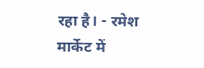रहा है। - रमेश
मार्केट में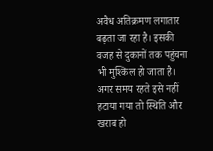अवैध अतिक्रमण लगातार बढ़ता जा रहा है। इसकी वजह से दुकानों तक पहुंचना भी मुश्किल हो जाता है। अगर समय रहते इसे नहीं हटाया गया तो स्थिति और खराब हो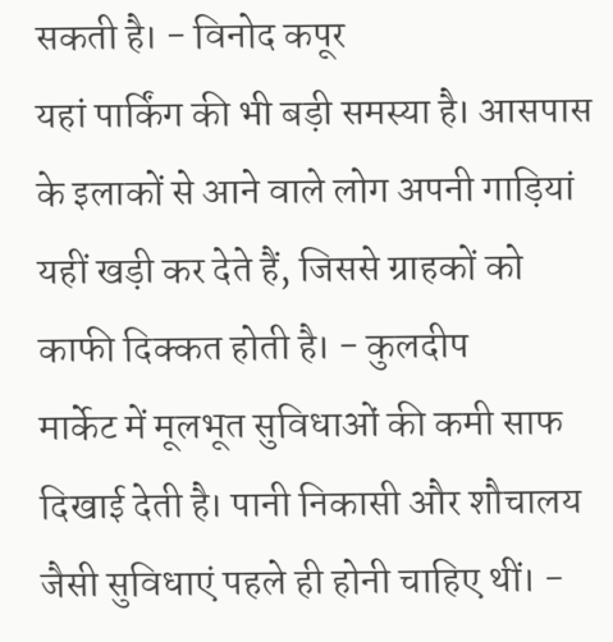सकती है। - विनोद कपूर
यहां पार्किंग की भी बड़ी समस्या है। आसपास के इलाकों से आने वाले लोग अपनी गाड़ियां यहीं खड़ी कर देते हैं, जिससे ग्राहकों को काफी दिक्कत होती है। - कुलदीप
मार्केट में मूलभूत सुविधाओं की कमी साफ दिखाई देती है। पानी निकासी और शौचालय जैसी सुविधाएं पहले ही होनी चाहिए थीं। -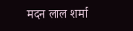मदन लाल शर्मा